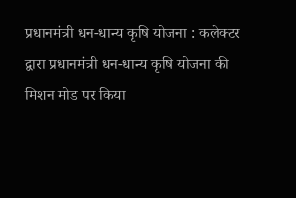प्रधानमंत्री धन-धान्य कृषि योजना : कलेक्टर द्वारा प्रधानमंत्री धन-धान्य कृषि योजना की मिशन मोड पर किया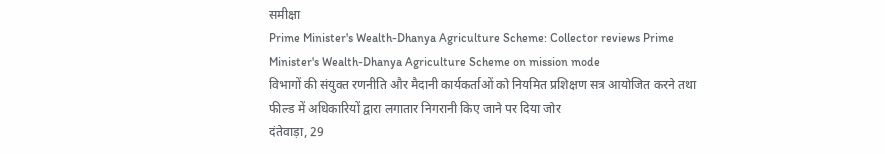समीक्षा
Prime Minister's Wealth-Dhanya Agriculture Scheme: Collector reviews Prime Minister's Wealth-Dhanya Agriculture Scheme on mission mode
विभागों की संयुक्त रणनीति और मैदानी कार्यकर्ताओं को नियमित प्रशिक्षण सत्र आयोजित करने तथा फील्ड में अधिकारियों द्वारा लगातार निगरानी किए जाने पर दिया जोर
दंतेवाड़ा, 29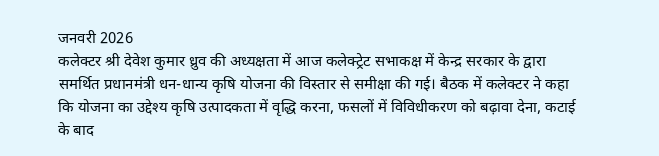जनवरी 2026
कलेक्टर श्री देवेश कुमार ध्रुव की अध्यक्षता में आज कलेक्ट्रेट सभाकक्ष में केन्द्र सरकार के द्वारा समर्थित प्रधानमंत्री धन-धान्य कृषि योजना की विस्तार से समीक्षा की गई। बैठक में कलेक्टर ने कहा कि योजना का उद्देश्य कृषि उत्पादकता में वृद्धि करना, फसलों में विविधीकरण को बढ़ावा देना, कटाई के बाद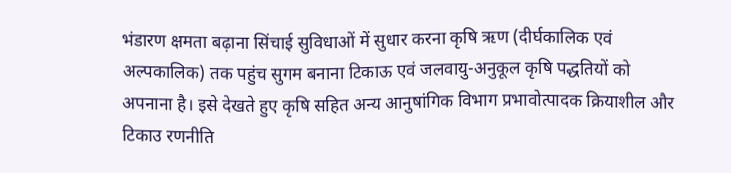भंडारण क्षमता बढ़ाना सिंचाई सुविधाओं में सुधार करना कृषि ऋण (दीर्घकालिक एवं अल्पकालिक) तक पहुंच सुगम बनाना टिकाऊ एवं जलवायु-अनुकूल कृषि पद्धतियों को अपनाना है। इसे देखते हुए कृषि सहित अन्य आनुषांगिक विभाग प्रभावोत्पादक क्रियाशील और टिकाउ रणनीति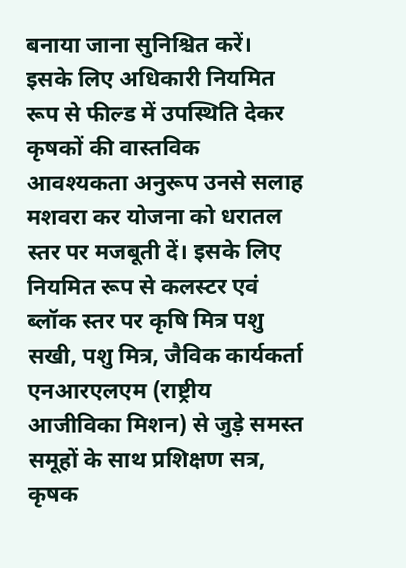बनाया जाना सुनिश्चित करें। इसके लिए अधिकारी नियमित रूप से फील्ड में उपस्थिति देकर कृषकों की वास्तविक आवश्यकता अनुरूप उनसे सलाह मशवरा कर योजना को धरातल स्तर पर मजबूती दें। इसके लिए नियमित रूप से कलस्टर एवं ब्लॉक स्तर पर कृषि मित्र पशु सखी, पशु मित्र, जैविक कार्यकर्ता एनआरएलएम (राष्ट्रीय आजीविका मिशन) से जुड़े समस्त समूहों के साथ प्रशिक्षण सत्र, कृषक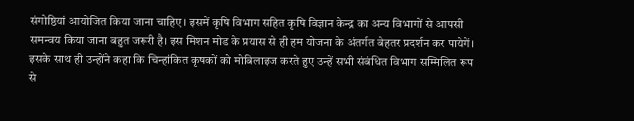संगोष्ठियां आयोजित किया जाना चाहिए। इसमें कृषि विभाग सहित कृषि विज्ञान केन्द्र का अन्य विभागों से आपसी समन्वय किया जाना बहुत जरूरी है। इस मिशन मोड के प्रयास से ही हम योजना के अंतर्गत बेहतर प्रदर्शन कर पायेगें। इसके साथ ही उन्होंने कहा कि चिन्हांकित कृषकों को मोबिलाइज करते हुए उन्हें सभी संबंधित विभाग सम्मिलित रूप से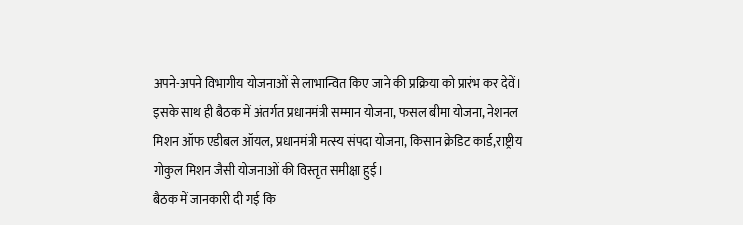अपने-अपने विभागीय योजनाओं से लाभान्वित किए जाने की प्रक्रिया को प्रारंभ कर देवें। इसके साथ ही बैठक में अंतर्गत प्रधानमंत्री सम्मान योजना, फसल बीमा योजना, नेशनल मिशन ऑफ एडीबल ऑयल, प्रधानमंत्री मत्स्य संपदा योजना, किसान क्रेडिट कार्ड,राष्ट्रीय गोकुल मिशन जैसी योजनाओं की विस्तृत समीक्षा हुई।
बैठक में जानकारी दी गई कि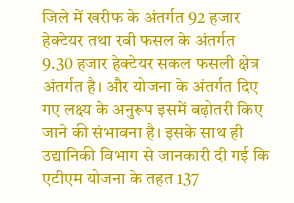जिले में खरीफ के अंतर्गत 92 हजार हेक्टेयर तथा रबी फसल के अंतर्गत 9.30 हजार हेक्टेयर सकल फसली क्षेत्र अंतर्गत है। और योजना के अंतर्गत दिए गए लक्ष्य के अनुरूप इसमें बढ़ोतरी किए जाने की संभावना है। इसके साथ ही उद्यानिकी विभाग से जानकारी दी गई कि एटीएम योजना के तहत 137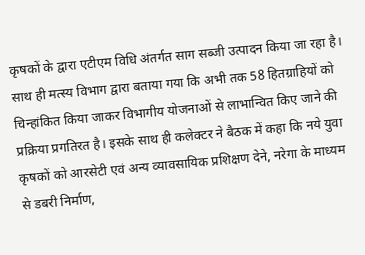कृषकों के द्वारा एटीएम विधि अंतर्गत साग सब्जी उत्पादन किया जा रहा है। साथ ही मत्स्य विभाग द्वारा बताया गया कि अभी तक 58 हितग्राहियों को चिन्हांकित किया जाकर विभागीय योजनाओं से लाभान्वित किए जाने की प्रक्रिया प्रगतिरत है। इसके साथ ही कलेक्टर ने बैठक में कहा कि नये युवा कृषकों को आरसेटी एवं अन्य व्यावसायिक प्रशिक्षण देने, नरेगा के माध्यम से डबरी निर्माण,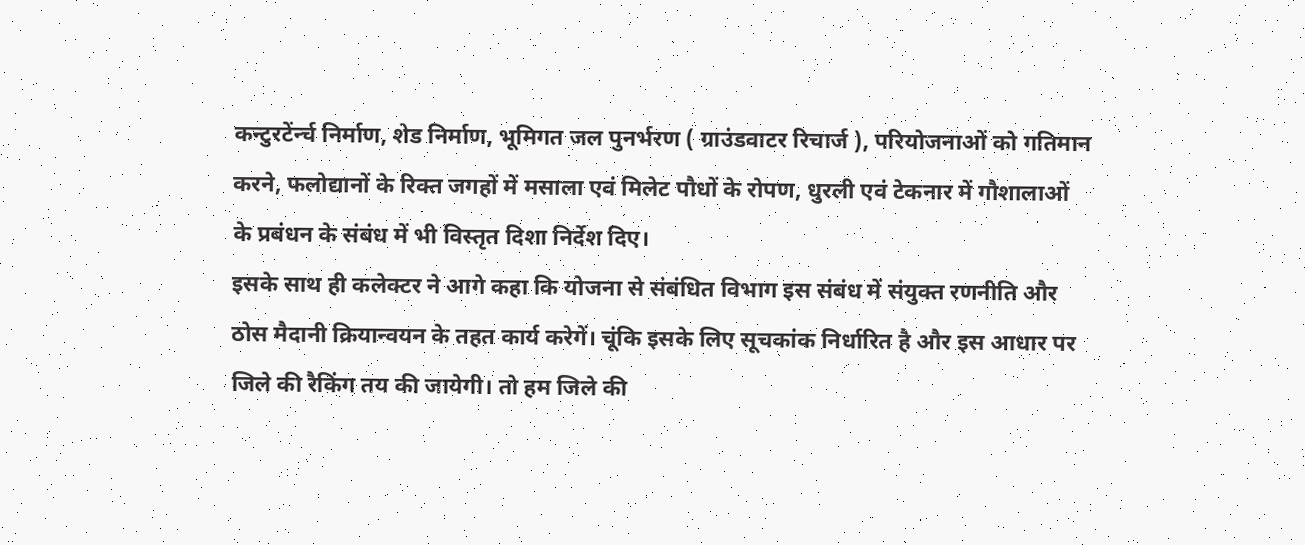कन्टुरटेंर्न्च निर्माण, शेड निर्माण, भूमिगत जल पुनर्भरण ( ग्राउंडवाटर रिचार्ज ), परियोजनाओं को गतिमान करने, फलोद्यानों के रिक्त जगहों में मसाला एवं मिलेट पौधों के रोपण, धुरली एवं टेकनार में गौशालाओं के प्रबंधन के संबंध में भी विस्तृत दिशा निर्देश दिए।
इसके साथ ही कलेक्टर ने आगे कहा कि योजना से संबंधित विभाग इस संबंध में संयुक्त रणनीति और ठोस मैदानी क्रियान्वयन के तहत कार्य करेगें। चूंकि इसके लिए सूचकांक निर्धारित है और इस आधार पर जिले की रैकिंग तय की जायेगी। तो हम जिले की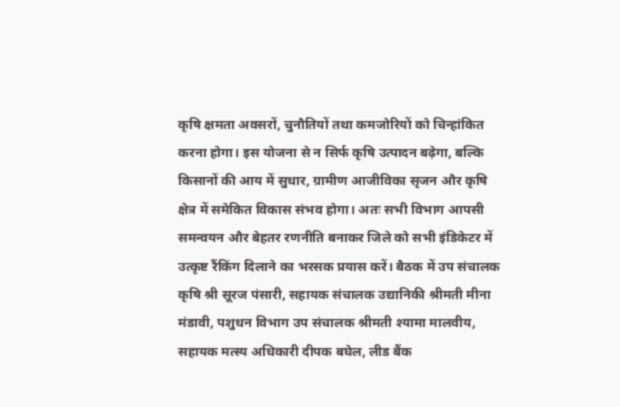कृषि क्षमता अवसरों, चुनौतियों तथा कमजोरियों को चिन्हांकित करना होगा। इस योजना से न सिर्फ कृषि उत्पादन बढ़ेगा, बल्कि किसानों की आय में सुधार, ग्रामीण आजीविका सृजन और कृषि क्षेत्र में समेकित विकास संभव होगा। अतः सभी विभाग आपसी समन्वयन और बेहतर रणनीति बनाकर जिले को सभी इंडिकेटर में उत्कृष्ट रैंकिंग दिलाने का भरसक प्रयास करें। बैठक में उप संचालक कृषि श्री सूरज पंसारी, सहायक संचालक उद्यानिकी श्रीमती मीना मंडावी, पशुधन विभाग उप संचालक श्रीमती श्यामा मालवीय, सहायक मत्स्य अधिकारी दीपक बघेल, लीड बैंक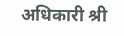अधिकारी श्री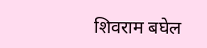शिवराम बघेल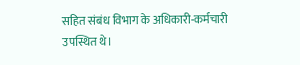सहित संबंध विभाग के अधिकारी-कर्मचारी उपस्थित थे।